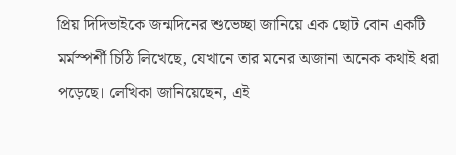প্রিয় দিদিভাইকে জন্মদিনের শুভেচ্ছা জানিয়ে এক ছোট বোন একটি মর্মস্পর্শী চিঠি লিখেছে, যেখানে তার মনের অজানা অনেক কথাই ধরা পড়েছে। লেখিকা জানিয়েছেন, এই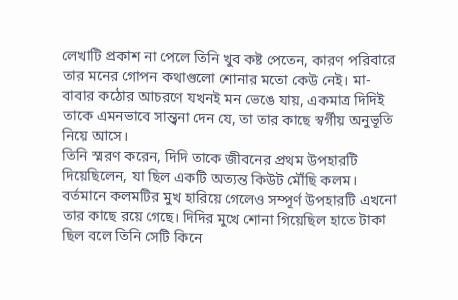লেখাটি প্রকাশ না পেলে তিনি খুব কষ্ট পেতেন, কারণ পরিবারে তার মনের গোপন কথাগুলো শোনার মতো কেউ নেই। মা-বাবার কঠোর আচরণে যখনই মন ভেঙে যায়, একমাত্র দিদিই তাকে এমনভাবে সান্ত্বনা দেন যে, তা তার কাছে স্বর্গীয় অনুভূতি নিয়ে আসে।
তিনি স্মরণ করেন, দিদি তাকে জীবনের প্রথম উপহারটি দিয়েছিলেন, যা ছিল একটি অত্যন্ত কিউট মৌঁছি কলম। বর্তমানে কলমটির মুখ হারিয়ে গেলেও সম্পূর্ণ উপহারটি এখনো তার কাছে রয়ে গেছে। দিদির মুখে শোনা গিয়েছিল হাতে টাকা ছিল বলে তিনি সেটি কিনে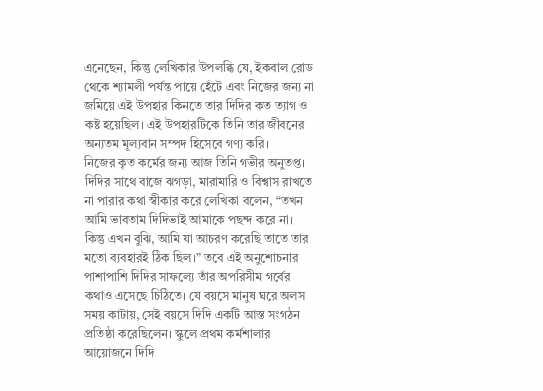এনেছেন, কিন্তু লেখিকার উপলব্ধি যে, ইকবাল রোড থেকে শ্যামলী পর্যন্ত পায়ে হেঁটে এবং নিজের জন্য না জমিয়ে এই উপহার কিনতে তার দিদির কত ত্যাগ ও কষ্ট হয়েছিল। এই উপহারটিকে তিনি তার জীবনের অন্যতম মূল্যবান সম্পদ হিসেবে গণ্য করি।
নিজের কৃত কর্মের জন্য আজ তিনি গভীর অনুতপ্ত। দিদির সাথে বাজে ঝগড়া, মারামারি ও বিশ্বাস রাখতে না পারার কথা স্বীকার করে লেখিকা বলেন, “তখন আমি ভাবতাম দিদিভাই আমাকে পছন্দ করে না। কিন্তু এখন বুঝি, আমি যা আচরণ করেছি তাতে তার মতো ব্যবহারই ঠিক ছিল।” তবে এই অনুশোচনার পাশাপাশি দিদির সাফল্যে তাঁর অপরিসীম গর্বের কথাও এসেছে চিঠিতে। যে বয়সে মানুষ ঘরে অলস সময় কাটায়, সেই বয়সে দিদি একটি আস্ত সংগঠন প্রতিষ্ঠা করেছিলেন। স্কুলে প্রথম কর্মশালার আয়োজনে দিদি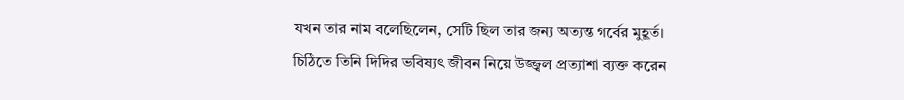যখন তার নাম বলেছিলেন, সেটি ছিল তার জন্য অত্যন্ত গর্বের মুহূর্ত।
চিঠিতে তিনি দিদির ভবিষ্যৎ জীবন নিয়ে উজ্জ্বল প্রত্যাশা ব্যক্ত করেন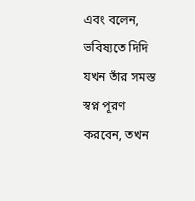এবং বলেন, ভবিষ্যতে দিদি যখন তাঁর সমস্ত স্বপ্ন পূরণ করবেন, তখন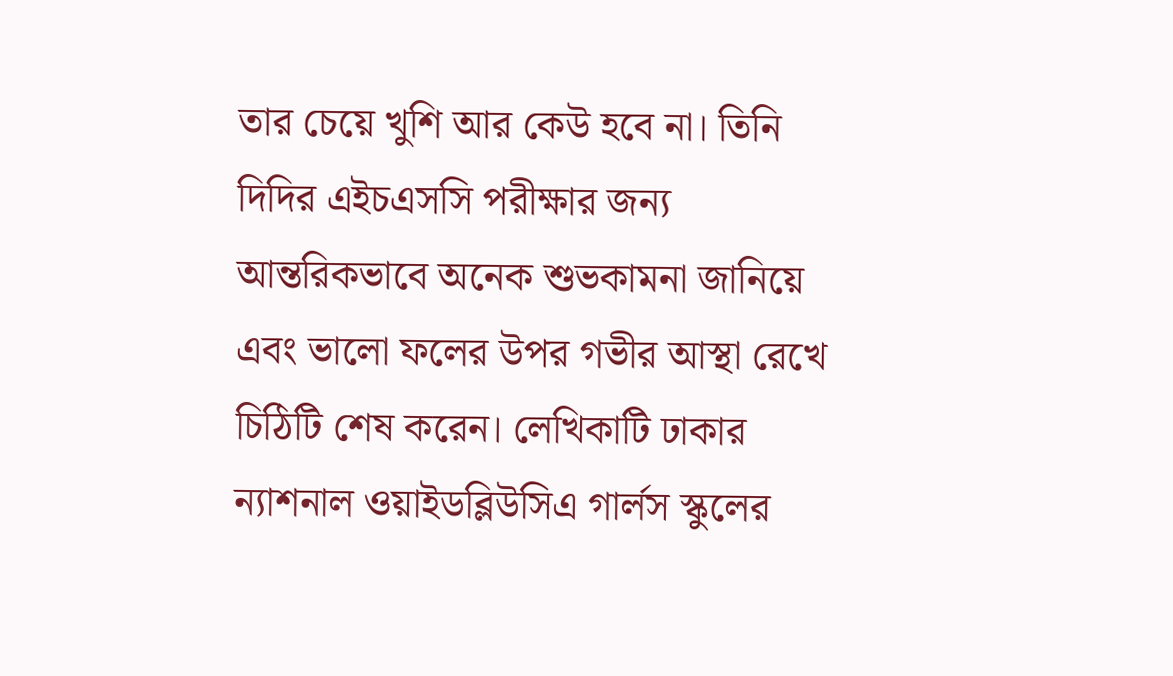তার চেয়ে খুশি আর কেউ হবে না। তিনি দিদির এইচএসসি পরীক্ষার জন্য আন্তরিকভাবে অনেক শুভকামনা জানিয়ে এবং ভালো ফলের উপর গভীর আস্থা রেখে চিঠিটি শেষ করেন। লেখিকাটি ঢাকার ন্যাশনাল ওয়াইডব্লিউসিএ গার্লস স্কুলের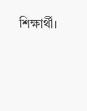শিক্ষার্থী।